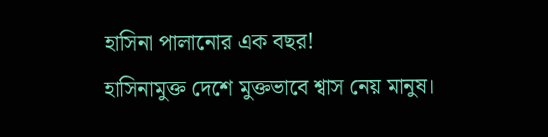হাসিনা পালানোর এক বছর!
হাসিনামুক্ত দেশে মুক্তভাবে শ্বাস নেয় মানুষ।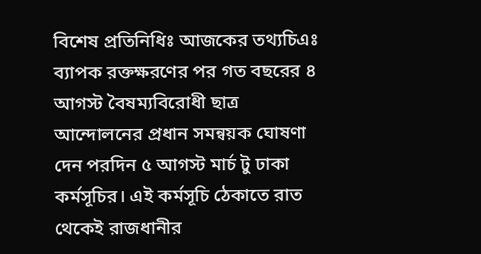বিশেষ প্রতিনিধিঃ আজকের তথ্যচিএঃ
ব্যাপক রক্তক্ষরণের পর গত বছরের ৪ আগস্ট বৈষম্যবিরোধী ছাত্র আন্দোলনের প্রধান সমন্বয়ক ঘোষণা দেন পরদিন ৫ আগস্ট মার্চ টু ঢাকা কর্মসূচির। এই কর্মসূচি ঠেকাতে রাত থেকেই রাজধানীর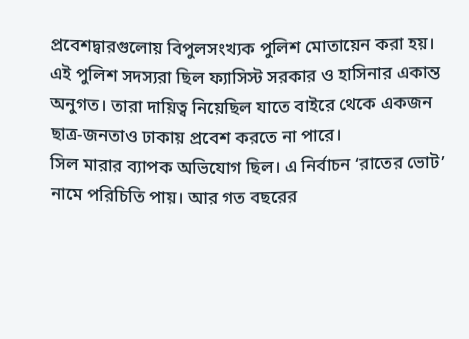প্রবেশদ্বারগুলোয় বিপুলসংখ্যক পুলিশ মোতায়েন করা হয়। এই পুলিশ সদস্যরা ছিল ফ্যাসিস্ট সরকার ও হাসিনার একান্ত অনুগত। তারা দায়িত্ব নিয়েছিল যাতে বাইরে থেকে একজন ছাত্র-জনতাও ঢাকায় প্রবেশ করতে না পারে।
সিল মারার ব্যাপক অভিযোগ ছিল। এ নির্বাচন ‘রাতের ভোট’ নামে পরিচিতি পায়। আর গত বছরের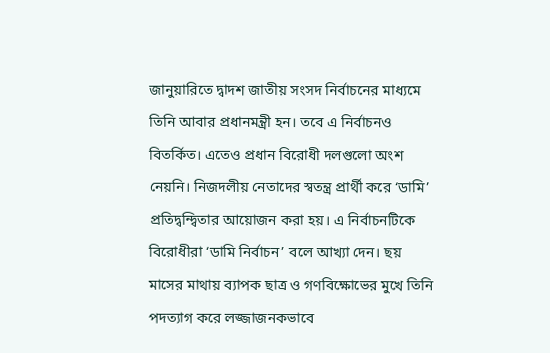জানুয়ারিতে দ্বাদশ জাতীয় সংসদ নির্বাচনের মাধ্যমে তিনি আবার প্রধানমন্ত্রী হন। তবে এ নির্বাচনও বিতর্কিত। এতেও প্রধান বিরোধী দলগুলো অংশ নেয়নি। নিজদলীয় নেতাদের স্বতন্ত্র প্রার্থী করে ‘ডামি’ প্রতিদ্বন্দ্বিতার আয়োজন করা হয়। এ নির্বাচনটিকে বিরোধীরা ‘ডামি নির্বাচন’ বলে আখ্যা দেন। ছয় মাসের মাথায় ব্যাপক ছাত্র ও গণবিক্ষোভের মুখে তিনি পদত্যাগ করে লজ্জাজনকভাবে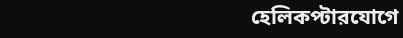হেলিকপ্টারযোগে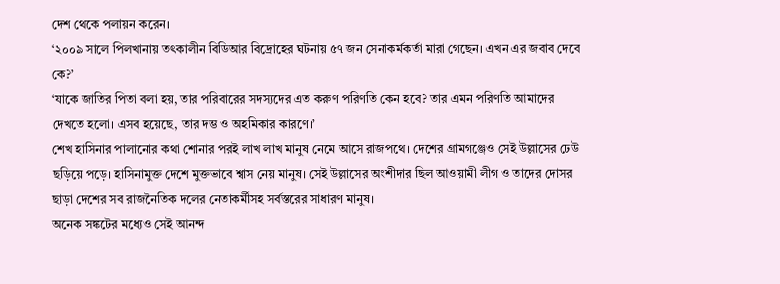দেশ থেকে পলায়ন করেন।
‘২০০৯ সালে পিলখানায় তৎকালীন বিডিআর বিদ্রোহের ঘটনায় ৫৭ জন সেনাকর্মকর্তা মারা গেছেন। এখন এর জবাব দেবে কে?’
‘যাকে জাতির পিতা বলা হয়, তার পরিবারের সদস্যদের এত করুণ পরিণতি কেন হবে? তার এমন পরিণতি আমাদের দেখতে হলো। এসব হয়েছে, তার দম্ভ ও অহমিকার কারণে।’
শেখ হাসিনার পালানোর কথা শোনার পরই লাখ লাখ মানুষ নেমে আসে রাজপথে। দেশের গ্রামগঞ্জেও সেই উল্লাসের ঢেউ ছড়িয়ে পড়ে। হাসিনামুক্ত দেশে মুক্তভাবে শ্বাস নেয় মানুষ। সেই উল্লাসের অংশীদার ছিল আওয়ামী লীগ ও তাদের দোসর ছাড়া দেশের সব রাজনৈতিক দলের নেতাকর্মীসহ সর্বস্তরের সাধারণ মানুষ।
অনেক সঙ্কটের মধ্যেও সেই আনন্দ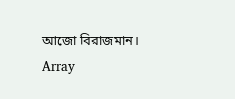আজো বিরাজমান।
Array